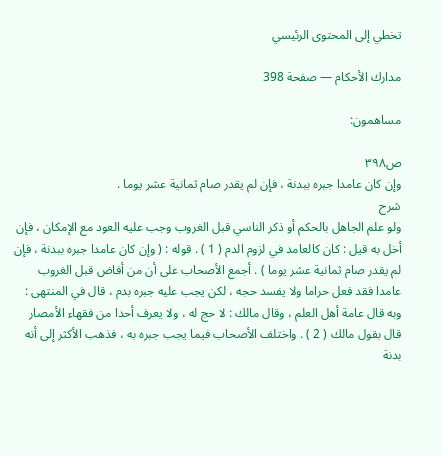تخطي إلى المحتوى الرئيسي

مدارك الأحكام — صفحة 398

مساهمون:

ص٣٩٨
وإن كان عامدا جبره ببدنة ، فإن لم يقدر صام ثمانية عشر يوما .
شرح
ولو علم الجاهل بالحكم أو ذكر الناسي قبل الغروب وجب عليه العود مع الإمكان ، فإن أخل به قيل : كان كالعامد في لزوم الدم ( 1 ) . قوله : ( وإن كان عامدا جبره ببدنة ، فإن لم يقدر صام ثمانية عشر يوما ) . أجمع الأصحاب على أن من أفاض قبل الغروب عامدا فقد فعل حراما ولا يفسد حجه ، لكن يجب عليه جبره بدم ، قال في المنتهى : وبه قال عامة أهل العلم ، وقال مالك : لا حج له ، ولا يعرف أحدا من فقهاء الأمصار قال بقول مالك ( 2 ) . واختلف الأصحاب فيما يجب جبره به ، فذهب الأكثر إلى أنه بدنة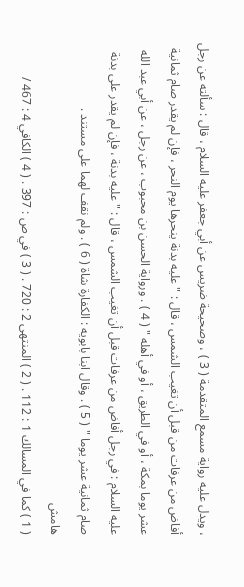، ويدل عليه رواية مسمع المتقدمة ( 3 ) ، وصحيحة ضريس عن أبي جعفر عليه السلام ، قال : سألته عن رجل أفاض من عرفات من قبل أن تغيب الشمس ، قال : " عليه بدنة ينحرها يوم النحر ، فإن لم يقدر صام ثمانية عشر يوما بمكة ، أو في الطريق ، أو في أهله " ( 4 ) . ورواية الحسن بن محبوب ، عن رجل ، عن أبي عبد الله عليه السلام : في رجل أفاض من عرفات قبل أن تغيب الشمس ، قال : " عليه بدنة ، فإن لم يقدر على بدنة صام ثمانية عشر يوما " ( 5 ) . وقال ابنا بابويه : الكفارة شاة ( 6 ) . ولم نقف لهما على مستند .
هامش
( 1 ) كما في المسالك 1 : 112 . ( 2 ) المنتهى 2 : 720 . ( 3 ) في ص : 397 . ( 4 ) الكافي 4 : 467 /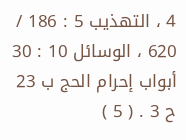4 ، التهذيب 5 : 186 / 620 ، الوسائل 10 : 30 أبواب إحرام الحج ب 23 ح 3 . ( 5 )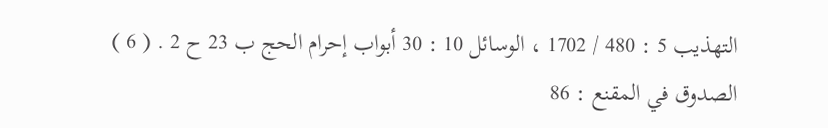التهذيب 5 : 480 / 1702 ، الوسائل 10 : 30 أبواب إحرام الحج ب 23 ح 2 . ( 6 ) الصدوق في المقنع : 86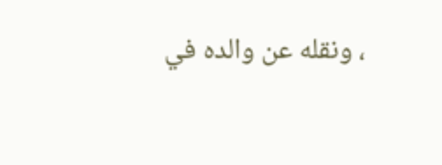، ونقله عن والده في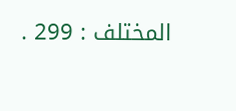المختلف : 299 .